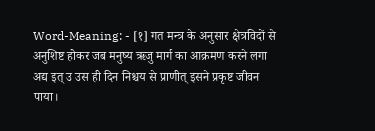Word-Meaning: - [१] गत मन्त्र के अनुसार क्षेत्रविदों से अनुशिष्ट होकर जब मनुष्य ऋजु मार्ग का आक्रमण करने लगा अद्य इत् उ उस ही दिन निश्चय से प्राणीत् इसने प्रकृष्ट जीवन पाया।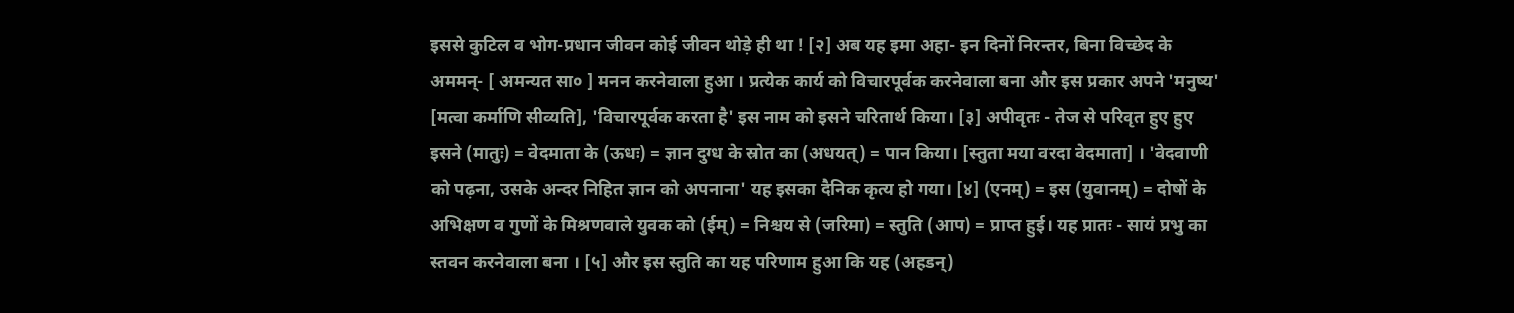इससे कुटिल व भोग-प्रधान जीवन कोई जीवन थोड़े ही था ! [२] अब यह इमा अहा- इन दिनों निरन्तर, बिना विच्छेद के अममन्- [ अमन्यत सा० ] मनन करनेवाला हुआ । प्रत्येक कार्य को विचारपूर्वक करनेवाला बना और इस प्रकार अपने 'मनुष्य' [मत्वा कर्माणि सीव्यति], 'विचारपूर्वक करता है' इस नाम को इसने चरितार्थ किया। [३] अपीवृतः - तेज से परिवृत हुए हुए इसने (मातुः) = वेदमाता के (ऊधः) = ज्ञान दुग्ध के स्रोत का (अधयत्) = पान किया। [स्तुता मया वरदा वेदमाता] । 'वेदवाणी को पढ़ना, उसके अन्दर निहित ज्ञान को अपनाना' यह इसका दैनिक कृत्य हो गया। [४] (एनम्) = इस (युवानम्) = दोषों के अभिक्षण व गुणों के मिश्रणवाले युवक को (ईम्) = निश्चय से (जरिमा) = स्तुति (आप) = प्राप्त हुई। यह प्रातः - सायं प्रभु का स्तवन करनेवाला बना । [५] और इस स्तुति का यह परिणाम हुआ कि यह (अहडन्)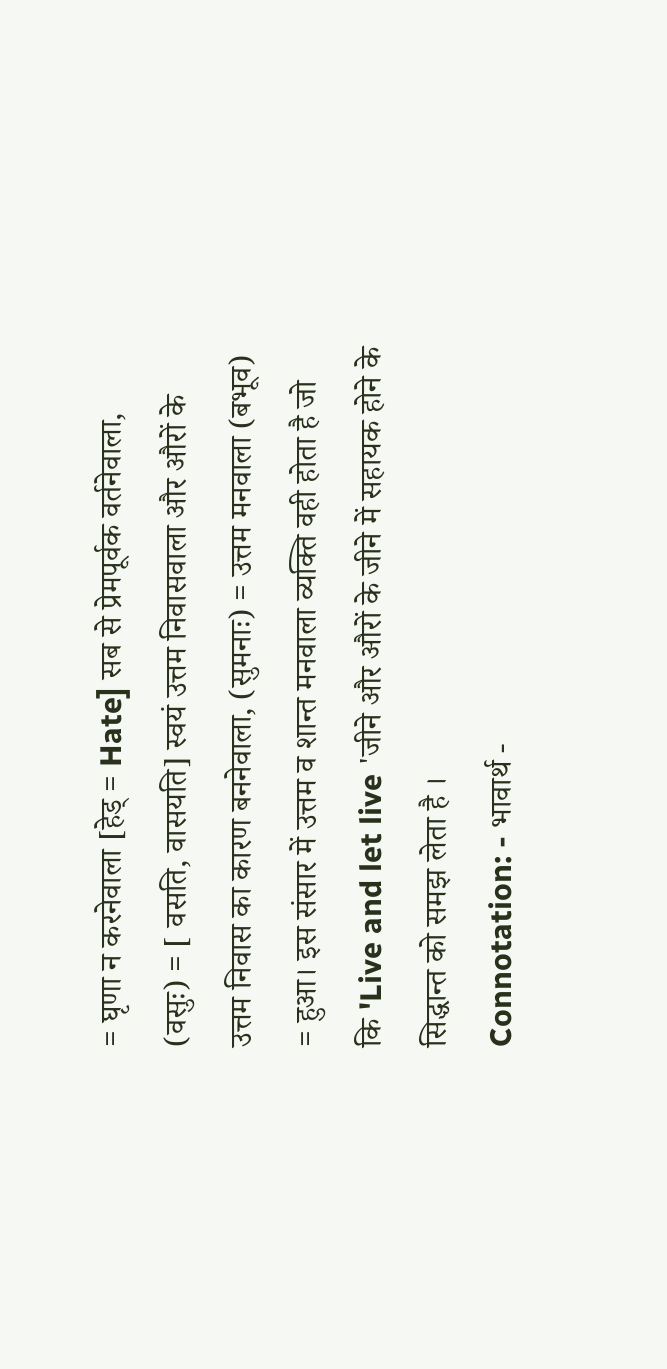= घृणा न करनेवाला [हेड् = Hate] सब से प्रेमपूर्वक वर्तनेवाला, (वसुः) = [ वसति, वासयति] स्वयं उत्तम निवासवाला और औरों के उत्तम निवास का कारण बननेवाला, (सुमनाः) = उत्तम मनवाला (बभूव) = हुआ। इस संसार में उत्तम व शान्त मनवाला व्यक्ति वही होता है जो कि 'Live and let live 'जीने और औरों के जीने में सहायक होने के सिद्धान्त को समझ लेता है ।
Connotation: - भावार्थ -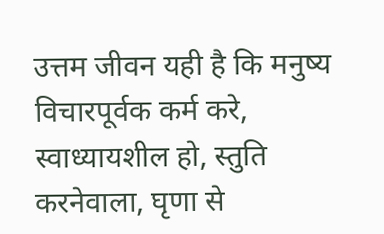उत्तम जीवन यही है कि मनुष्य विचारपूर्वक कर्म करे, स्वाध्यायशील हो, स्तुति करनेवाला, घृणा से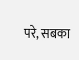परे, सबका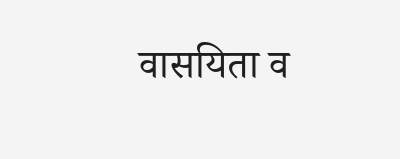वासयिता व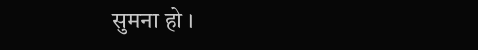सुमना हो ।